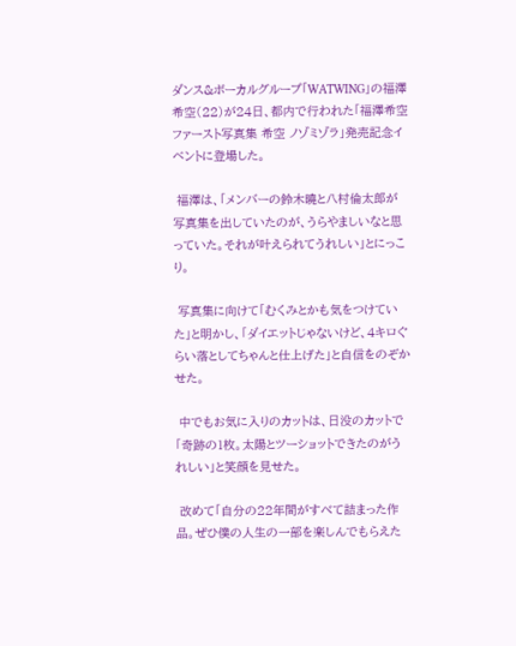ダンス&ボーカルグループ「WATWING」の福澤希空(22)が24日、都内で行われた「福澤希空ファースト写真集 希空 ノゾミゾラ」発売記念イベントに登場した。

 福澤は、「メンバーの鈴木曉と八村倫太郎が写真集を出していたのが、うらやましいなと思っていた。それが叶えられてうれしい」とにっこり。

 写真集に向けて「むくみとかも気をつけていた」と明かし、「ダイエットじゃないけど、4キロぐらい落としてちゃんと仕上げた」と自信をのぞかせた。

 中でもお気に入りのカットは、日没のカットで「奇跡の1枚。太陽とツーショットできたのがうれしい」と笑顔を見せた。

 改めて「自分の22年間がすべて詰まった作品。ぜひ僕の人生の一部を楽しんでもらえた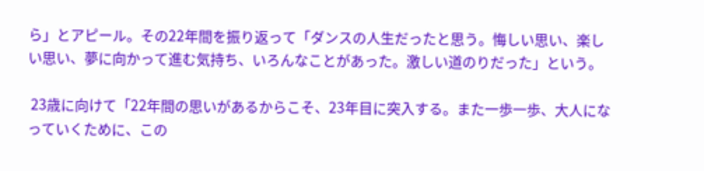ら」とアピール。その22年間を振り返って「ダンスの人生だったと思う。悔しい思い、楽しい思い、夢に向かって進む気持ち、いろんなことがあった。激しい道のりだった」という。

 23歳に向けて「22年間の思いがあるからこそ、23年目に突入する。また一歩一歩、大人になっていくために、この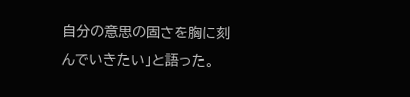自分の意思の固さを胸に刻んでいきたい」と語った。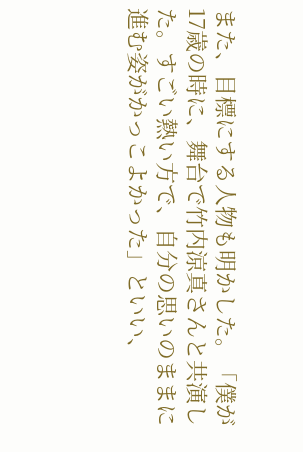また、目標にする人物も明かした。「僕が17歳の時に、舞台で竹内涼真さんと共演した。すごい熱い方で、自分の思いのままに進む姿がかっこよかった」といい、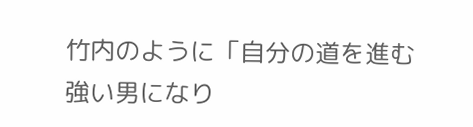竹内のように「自分の道を進む強い男になり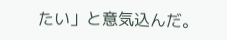たい」と意気込んだ。